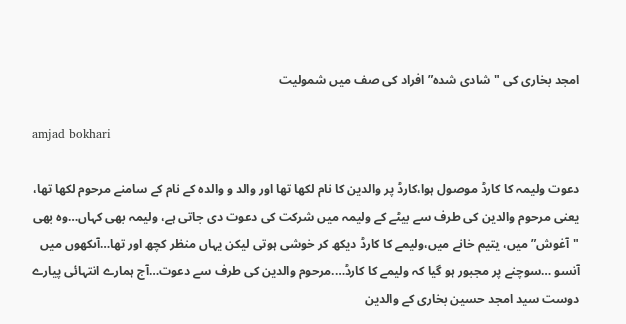امجد بخاری کی "شادی شدہ” افراد کی صف میں شمولیت

amjad bokhari

دعوت ولیمہ کا کارڈ موصول ہوا،کارڈ پر والدین کا نام لکھا تھا اور والد و والدہ کے نام کے سامنے مرحوم لکھا تھا، یعنی مرحوم والدین کی طرف سے بیٹے کے ولیمہ میں شرکت کی دعوت دی جاتی ہے، ولیمہ بھی کہاں…وہ بھی "آغوش” میں، یتیم خانے میں،ولیمے کا کارڈ دیکھ کر خوشی ہوتی لیکن یہاں منظر کچھ اور تھا…آںکھوں میں آنسو …سوچنے پر مجبور ہو گیا کہ ولیمے کا کارڈ….مرحوم والدین کی طرف سے دعوت…آج ہمارے انتہائی پیارے دوست سید امجد حسین بخاری کے والدین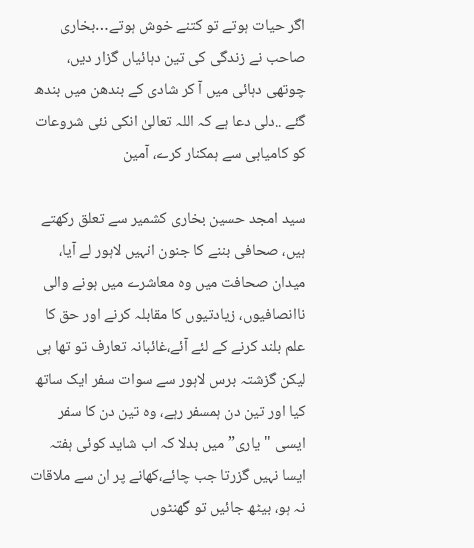اگر حیات ہوتے تو کتنے خوش ہوتے…بخاری صاحب نے زندگی کی تین دہائیاں گزار دیں، چوتھی دہائی میں آ کر شادی کے بندھن میں بندھ گئے ..دلی دعا ہے کہ اللہ تعالیٰ انکی نئی شروعات کو کامیابی سے ہمکنار کرے، آمین

سید امجد حسین بخاری کشمیر سے تعلق رکھتے ہیں، صحافی بننے کا جنون انہیں لاہور لے آیا، میدان صحافت میں وہ معاشرے میں ہونے والی ناانصافیوں، زیادتیوں کا مقابلہ کرنے اور حق کا علم بلند کرنے کے لئے آئے،غائبانہ تعارف تو تھا ہی لیکن گزشتہ برس لاہور سے سوات سفر ایک ساتھ کیا اور تین دن ہمسفر رہے، وہ تین دن کا سفر ایسی "یاری” میں بدلا کہ اب شاید کوئی ہفتہ ایسا نہیں گزرتا جب چائے،کھانے پر ان سے ملاقات نہ ہو، بیٹھ جائیں تو گھنٹوں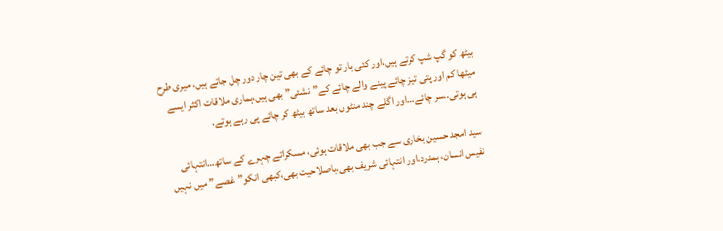بیٹھ کو گپ شپ کرتے ہیں،اور کئی بار تو چائے کے بھی تین چار دور چل جاتے ہیں، میری طرح میٹھا کم اور پتی تیز چائے پینے والے چائے کے”نشئی” بھی ہیں،ہماری ملاقات اکثر ایسے ہی ہوتی..سر چائے…اور اگلے چند منٹوں بعد ساتھ بیٹھ کر چائے پی رہے ہوتے.

سید امجد حسین بخاری سے جب بھی ملاقات ہوئی، مسکراتے چہرے کے ساتھ…انتہائی نفیس انسان، ہمدرد،اور انتہائی شریف بھی،باصلاحیت بھی،کبھی انکو”غصے” میں نہیں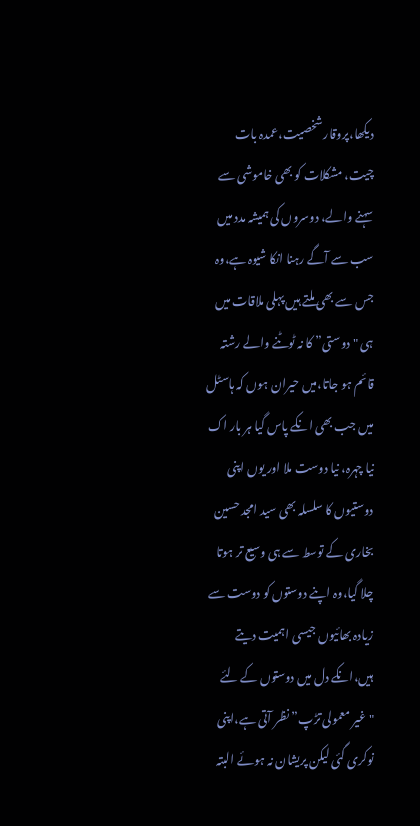دیکھا،پروقار شخصیت،عمدہ بات چیت، مشکلات کو بھی خاموشی سے سہنے والے، دوسروں کی ہمیشہ مدد میں سب سے آگے رہنا انکا شیوہ ہے،وہ جس سے بھی ملتے ہیں پہلی ملاقات میں ہی "دوستی” کا نہ ٹوٹنے والے رشتہ قائم ہو جاتا،میں حیران ہوں کہ ہاسٹل میں جب بھی انکے پاس گیا ہر بار اک نیا چہرہ، نیا دوست ملا اور یوں اپنی دوستیوں کا سلسلہ بھی سید امجد حسین بخاری کے توسط سے ہی وسیع تر ہوتا چلا گیا،وہ اپنے دوستوں کو دوست سے زیادہ بھائیوں جیسی اہمیت دیتے ہیں،انکے دل میں دوستوں کے لئے "غیر معمولی تڑپ” نظر آتی ہے،اپنی نوکری گئی لیکن پریشان نہ ہوئے البتہ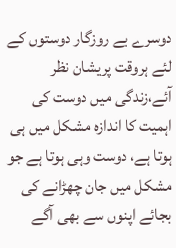دوسرے بے روزگار دوستوں کے لئے ہروقت پریشان نظر آئے،زندگی میں دوست کی اہمیت کا اندازہ مشکل میں ہی ہوتا ہے، دوست وہی ہوتا ہے جو مشکل میں جان چھڑانے کی بجائے اپنوں سے بھی آگے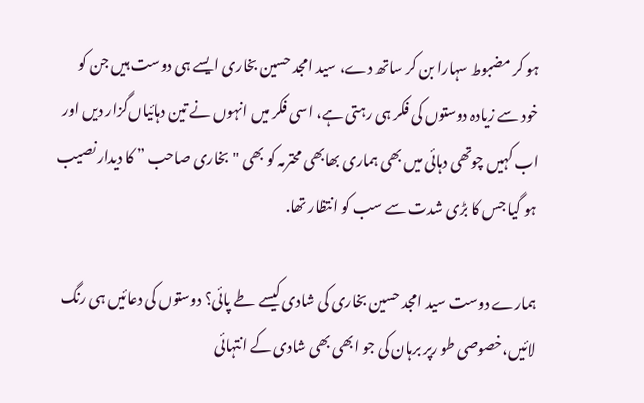ہو کر مضبوط سہارا بن کر ساتھ دے، سید امجد حسین بخاری ایسے ہی دوست ہیں جن کو خود سے زیادہ دوستوں کی فکر ہی رہتی ہے، اسی فکر میں انہوں نے تین دہائیاں‌گزار دیں اور اب کہیں چوتھی دہائی میں بھی ہماری بھابھی محترمہ کو بھی "بخاری صاحب ” کا دیدار نصیب ہو گیا جس کا بڑی شدت سے سب کو انتظار تھا.

ہمارے دوست سید امجد حسین بخاری کی شادی کیسے طے پائی؟ دوستوں کی دعائیں ہی رنگ لائیں،خصوصی طو رپر برہان کی جو ابھی بھی شادی کے انتہائی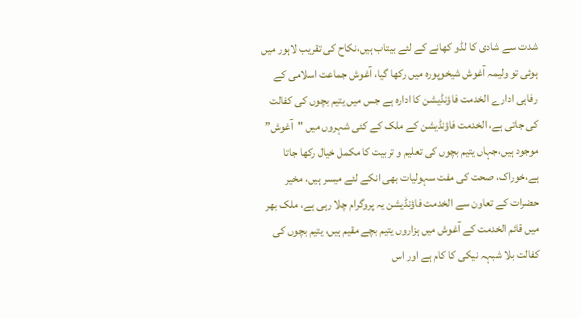شدت سے شادی کا لڈو کھانے کے لئے بیتاب ہیں،نکاح کی تقریب لاہور میں ہوئی تو ولیمہ آغوش شیخوپورہ میں رکھا گیا، آغوش جماعت اسلامی کے رفاہی ادارے الخدمت فاؤنڈیشن کا ادارہ ہے جس میں یتیم بچوں کی کفالت کی جاتی ہے، الخدمت فاؤنڈیشن کے ملک کے کئی شہروں میں "آغوش” موجود ہیں،جہاں یتیم بچوں کی تعلیم و تربیت کا مکمل خیال رکھا جاتا ہے،خوراک، صحت کی مفت سہولیات بھی انکے لئے میسر ہیں، مخیر حضرات کے تعاون سے الخدمت فاؤنڈیشن یہ پروگرام چلا رہی ہے، ملک بھر میں قائم الخدمت کے آغوش میں ہزاروں یتیم بچے مقیم ہیں، یتیم بچوں کی کفالت بلا شبہہ نیکی کا کام ہے اور اس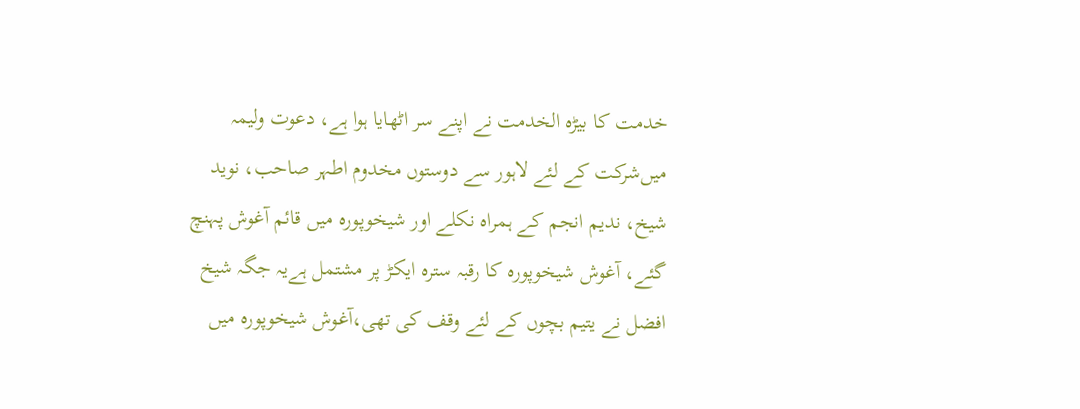خدمت کا بیڑہ الخدمت نے اپنے سر اٹھایا ہوا ہے، دعوت ولیمہ میں‌شرکت کے لئے لاہور سے دوستوں مخدوم اطہر صاحب، نوید شیخ، ندیم انجم کے ہمراہ نکلے اور شیخوپورہ میں قائم آغوش پہنچ گئے، آغوش شیخوپورہ کا رقبہ سترہ ایکڑ پر مشتمل ہےیہ جگہ شیخ افضل نے یتیم بچوں کے لئے وقف کی تھی،آغوش شیخوپورہ میں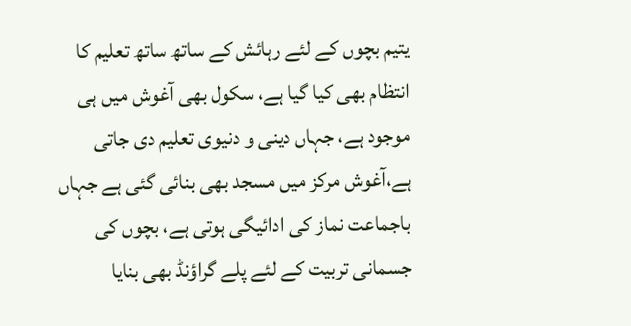یتیم بچوں کے لئے رہائش کے ساتھ ساتھ تعلیم کا انتظام بھی کیا گیا ہے، سکول بھی آغوش میں ہی موجود ہے، جہاں دینی و دنیوی تعلیم دی جاتی ہے،آغوش مرکز میں مسجد بھی بنائی گئی ہے جہاں باجماعت نماز کی ادائیگی ہوتی ہے، بچوں کی جسمانی تربیت کے لئے پلے گراؤنڈ بھی بنایا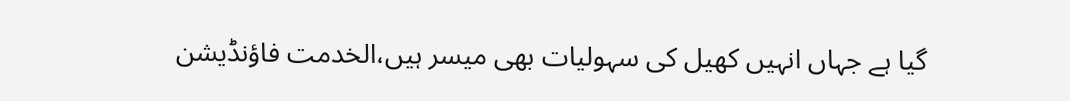گیا ہے جہاں انہیں کھیل کی سہولیات بھی میسر ہیں،الخدمت فاؤنڈیشن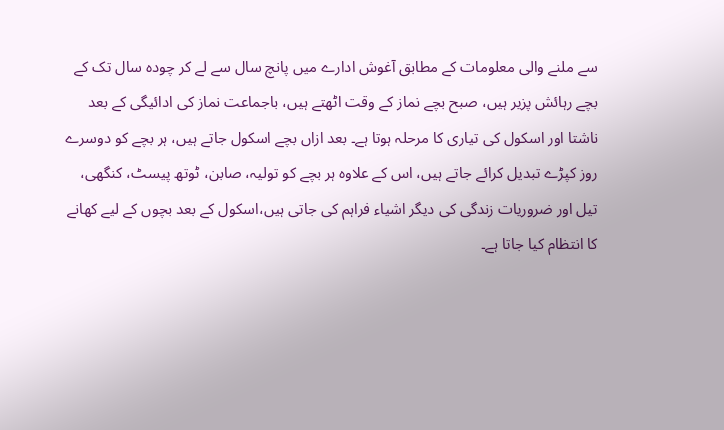سے ملنے والی معلومات کے مطابق آغوش ادارے میں پانچ سال سے لے کر چودہ سال تک کے بچے رہائش پزیر ہیں، صبح بچے نماز کے وقت اٹھتے ہیں، باجماعت نماز کی ادائیگی کے بعد ناشتا اور اسکول کی تیاری کا مرحلہ ہوتا ہے۔ بعد ازاں بچے اسکول جاتے ہیں، ہر بچے کو دوسرے روز کپڑے تبدیل کرائے جاتے ہیں، اس کے علاوہ ہر بچے کو تولیہ، صابن، ٹوتھ پیسٹ، کنگھی، تیل اور ضروریات زندگی کی دیگر اشیاء فراہم کی جاتی ہیں،اسکول کے بعد بچوں کے لیے کھانے کا انتظام کیا جاتا ہے۔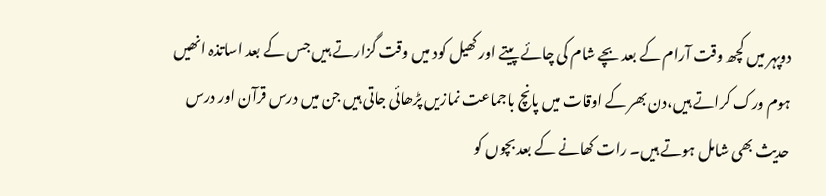دوپہر میں کچھ وقت آرام کے بعد بچے شام کی چائے پیتے اور کھیل کود میں وقت گزارتے ہیں جس کے بعد اساتذہ انھیں ہوم ورک کراتے ہیں،دن بھر کے اوقات میں پانچ باجماعت نمازیں پڑھائی جاتی ہیں جن میں درس قرآن اور درس حدیث بھی شامل ہوتے ہیں۔ رات کھانے کے بعد بچوں کو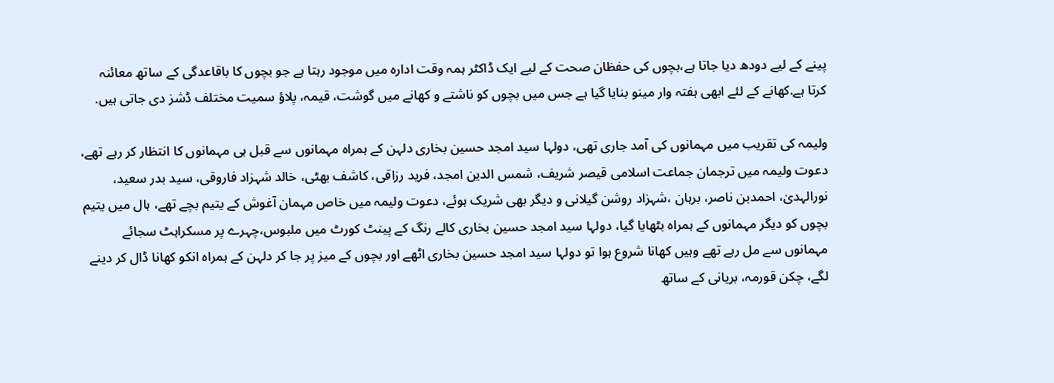پینے کے لیے دودھ دیا جاتا ہے،بچوں کی حفظان صحت کے لیے ایک ڈاکٹر ہمہ وقت ادارہ میں موجود رہتا ہے جو بچوں کا باقاعدگی کے ساتھ معائنہ کرتا ہے.کھانے کے لئے ابھی ہفتہ وار مینو بنایا گیا ہے جس میں بچوں کو ناشتے و کھانے میں گوشت، قیمہ، پلاؤ سمیت مختلف ڈشز دی جاتی ہیں.

ولیمہ کی تقریب میں مہمانوں کی آمد جاری تھی، دولہا سید امجد حسین بخاری دلہن کے ہمراہ مہمانوں سے قبل ہی مہمانوں کا انتظار کر رہے تھے، دعوت ولیمہ میں ترجمان جماعت اسلامی قیصر شریف، شمس الدین امجد، فرید رزاقی، کاشف بھٹی، خالد شہزاد فاروقی، سید بدر سعید، نورالہدیٰ، احمدبن ناصر، برہان ،شہزاد روشن گیلانی و دیگر بھی شریک ہوئے، دعوت ولیمہ میں خاص مہمان آغوش کے یتیم بچے تھے، ہال میں یتیم بچوں کو دیگر مہمانوں کے ہمراہ بٹھایا گیا، دولہا سید امجد حسین بخاری کالے رنگ کے پینٹ کورٹ میں ملبوس،چہرے پر مسکراہٹ سجائے مہمانوں سے مل رہے تھے وہیں کھانا شروع ہوا تو دولہا سید امجد حسین بخاری اٹھے اور بچوں کے میز پر جا کر دلہن کے ہمراہ انکو کھانا ڈال کر دینے لگے، چکن قورمہ، بریانی کے ساتھ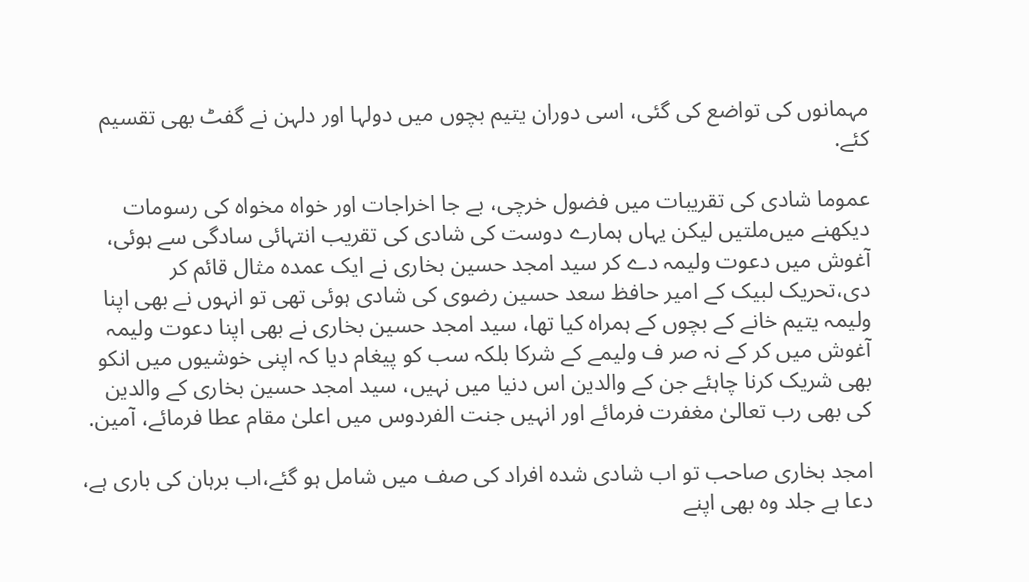مہمانوں کی تواضع کی گئی، اسی دوران یتیم بچوں میں دولہا اور دلہن نے گفٹ بھی تقسیم کئے.

عموما شادی کی تقریبات میں فضول خرچی، بے جا اخراجات اور خواہ مخواہ کی رسومات دیکھنے میں‌ملتیں لیکن یہاں ہمارے دوست کی شادی کی تقریب انتہائی سادگی سے ہوئی، آغوش میں دعوت ولیمہ دے کر سید امجد حسین بخاری نے ایک عمدہ مثال قائم کر دی،تحریک لبیک کے امیر حافظ سعد حسین رضوی کی شادی ہوئی تھی تو انہوں نے بھی اپنا ولیمہ یتیم خانے کے بچوں کے ہمراہ کیا تھا، سید امجد حسین بخاری نے بھی اپنا دعوت ولیمہ آغوش میں کر کے نہ صر ف ولیمے کے شرکا بلکہ سب کو پیغام دیا کہ اپنی خوشیوں میں انکو بھی شریک کرنا چاہئے جن کے والدین اس دنیا میں نہیں، سید امجد حسین بخاری کے والدین کی بھی رب تعالیٰ مغفرت فرمائے اور انہیں جنت الفردوس میں اعلیٰ مقام عطا فرمائے، آمین.

امجد بخاری صاحب تو اب شادی شدہ افراد کی صف میں شامل ہو گئے،اب برہان کی باری ہے، دعا ہے جلد وہ بھی اپنے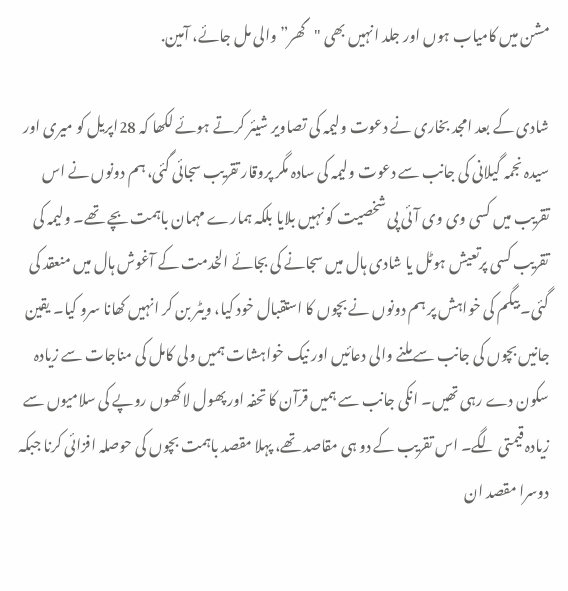مشن میں کامیاب ہوں اور جلد انہیں بھی "گھر” والی مل جائے، آمین.

شادی کے بعد امجد بخاری نے دعوت ولیمہ کی تصاویر شیئر کرتے ہوئے لکھا کہ 28اپریل کو میری اور سیدہ نجمہ گیلانی کی جانب سے دعوت ولیمہ کی سادہ مگر پروقار تقریب سجائی گئی، ہم دونوں نے اس تقریب میں کسی وی وی آئی پی شخصیت کو نہیں بلایا بلکہ ہمارے مہمان باہمت بچے تھے۔ ولیمہ کی تقریب کسی پرتعیش ہوٹل یا شادی ہال میں سجانے کی بجائے الخدمت کے آغوش ہال میں منعقد کی گئی۔ بیگم کی خواہش پر ہم دونوں نے بچوں کا استقبال خود کیا، ویٹر بن کر انہیں کھانا سرو کیا۔ یقین جانیں بچوں کی جانب سے ملنے والی دعائیں اور نیک خواہشات ہمیں ولی کامل کی مناجات سے زیادہ سکون دے رہی تھیں۔ انکی جانب سے ہمیں قرآن کا تحفہ اور پھول لاکھوں روپے کی سلامیوں سے زیادہ قیمتی لگے۔ اس تقریب کے دو ہی مقاصد تھے، پہلا مقصد باہمت بچوں کی حوصلہ افزائی کرنا جبکہ دوسرا مقصد ان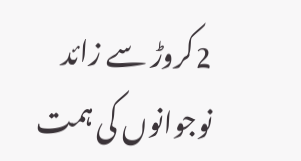2کروڑ سے زائد نوجوانوں کی ہمت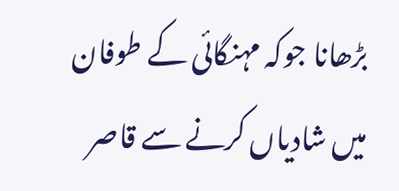بڑھانا جوکہ مہنگائی کے طوفان میں شادیاں کرنے سے قاصر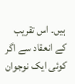ہیں۔ اس تقریب کے انعقاد سے اگر کوئی ایک نوجوان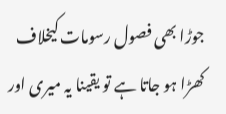جوڑا بھی فصول رسومات کیخلاف کھڑا ہو جاتا ہے تو یقینا یہ میری اور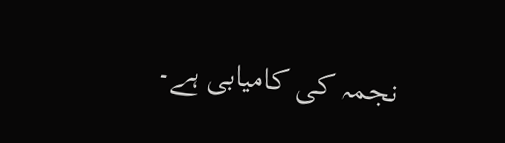نجمہ کی کامیابی ہے۔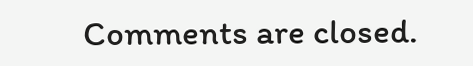Comments are closed.